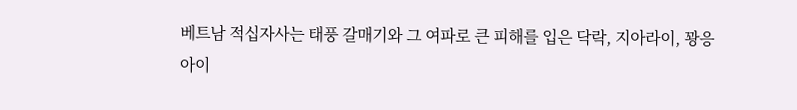베트남 적십자사는 태풍 갈매기와 그 여파로 큰 피해를 입은 닥락, 지아라이, 꽝응아이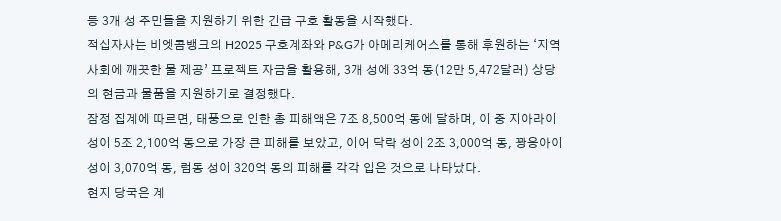등 3개 성 주민들을 지원하기 위한 긴급 구호 활동을 시작했다.
적십자사는 비엣콤뱅크의 H2025 구호계좌와 P&G가 아메리케어스를 통해 후원하는 ‘지역사회에 깨끗한 물 제공’ 프로젝트 자금을 활용해, 3개 성에 33억 동(12만 5,472달러) 상당의 현금과 물품을 지원하기로 결정했다.
잠정 집계에 따르면, 태풍으로 인한 총 피해액은 7조 8,500억 동에 달하며, 이 중 지아라이 성이 5조 2,100억 동으로 가장 큰 피해를 보았고, 이어 닥락 성이 2조 3,000억 동, 꽝응아이 성이 3,070억 동, 럼동 성이 320억 동의 피해를 각각 입은 것으로 나타났다.
현지 당국은 계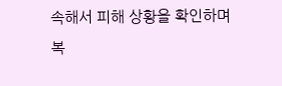속해서 피해 상황을 확인하며 복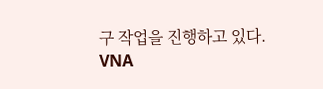구 작업을 진행하고 있다.
VNA